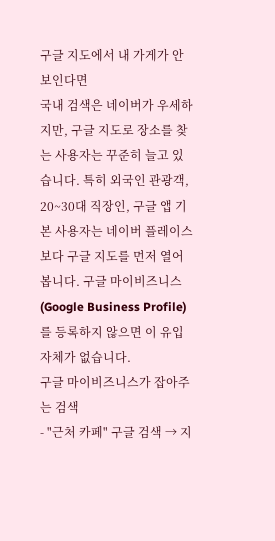구글 지도에서 내 가게가 안 보인다면
국내 검색은 네이버가 우세하지만, 구글 지도로 장소를 찾는 사용자는 꾸준히 늘고 있습니다. 특히 외국인 관광객, 20~30대 직장인, 구글 앱 기본 사용자는 네이버 플레이스보다 구글 지도를 먼저 열어봅니다. 구글 마이비즈니스(Google Business Profile)를 등록하지 않으면 이 유입 자체가 없습니다.
구글 마이비즈니스가 잡아주는 검색
- "근처 카페" 구글 검색 → 지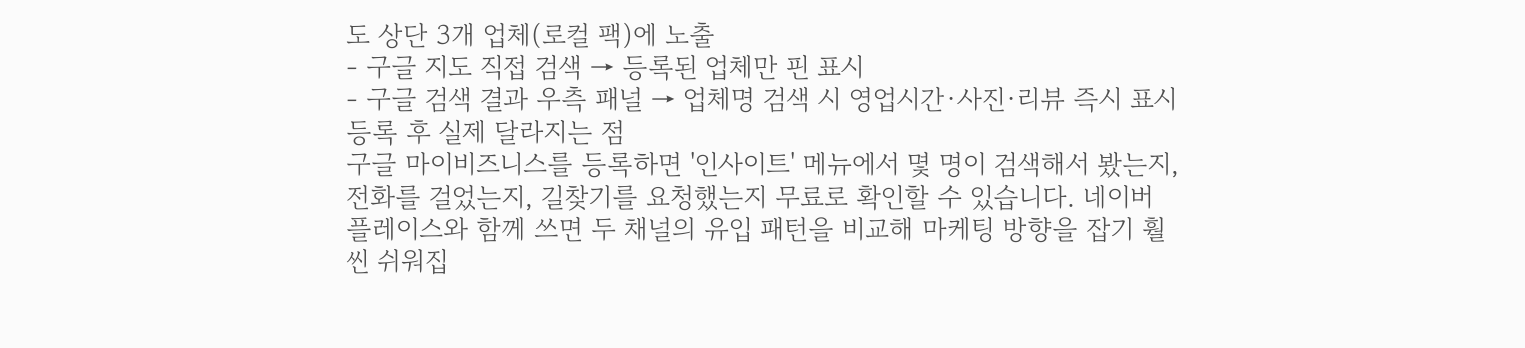도 상단 3개 업체(로컬 팩)에 노출
- 구글 지도 직접 검색 → 등록된 업체만 핀 표시
- 구글 검색 결과 우측 패널 → 업체명 검색 시 영업시간·사진·리뷰 즉시 표시
등록 후 실제 달라지는 점
구글 마이비즈니스를 등록하면 '인사이트' 메뉴에서 몇 명이 검색해서 봤는지, 전화를 걸었는지, 길찾기를 요청했는지 무료로 확인할 수 있습니다. 네이버 플레이스와 함께 쓰면 두 채널의 유입 패턴을 비교해 마케팅 방향을 잡기 훨씬 쉬워집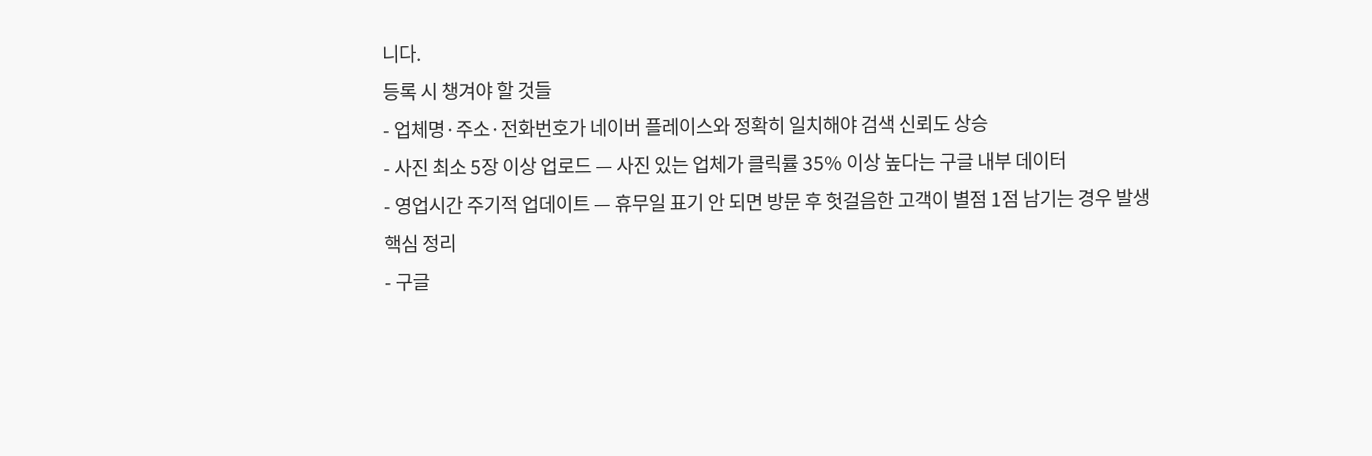니다.
등록 시 챙겨야 할 것들
- 업체명·주소·전화번호가 네이버 플레이스와 정확히 일치해야 검색 신뢰도 상승
- 사진 최소 5장 이상 업로드 — 사진 있는 업체가 클릭률 35% 이상 높다는 구글 내부 데이터
- 영업시간 주기적 업데이트 — 휴무일 표기 안 되면 방문 후 헛걸음한 고객이 별점 1점 남기는 경우 발생
핵심 정리
- 구글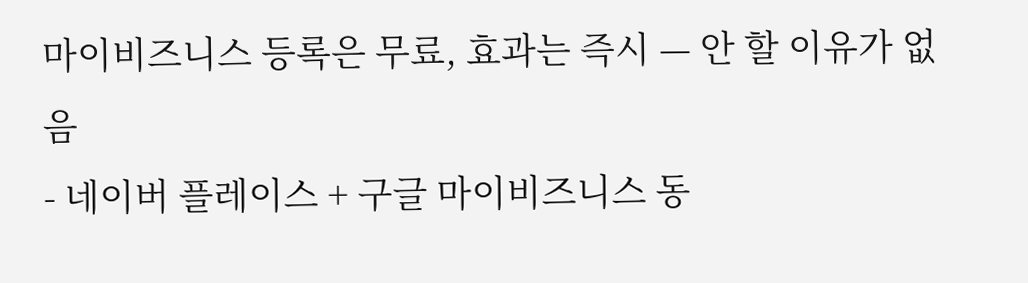마이비즈니스 등록은 무료, 효과는 즉시 — 안 할 이유가 없음
- 네이버 플레이스 + 구글 마이비즈니스 동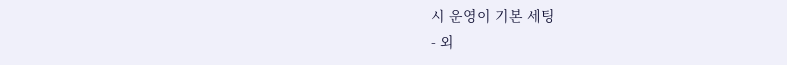시 운영이 기본 세팅
- 외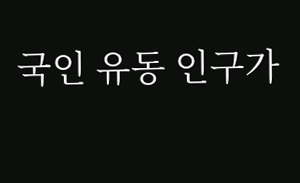국인 유동 인구가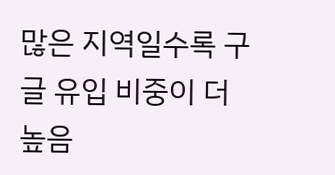많은 지역일수록 구글 유입 비중이 더 높음